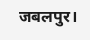जबलपुर।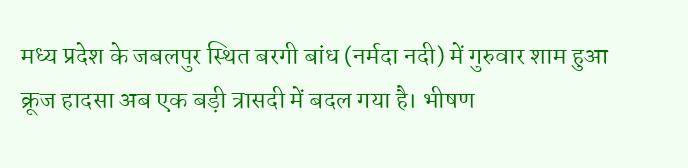मध्य प्रदेश के जबलपुर स्थित बरगी बांध (नर्मदा नदी) में गुरुवार शाम हुआ क्रूज हादसा अब एक बड़ी त्रासदी में बदल गया है। भीषण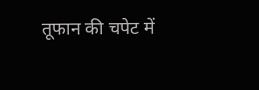तूफान की चपेट में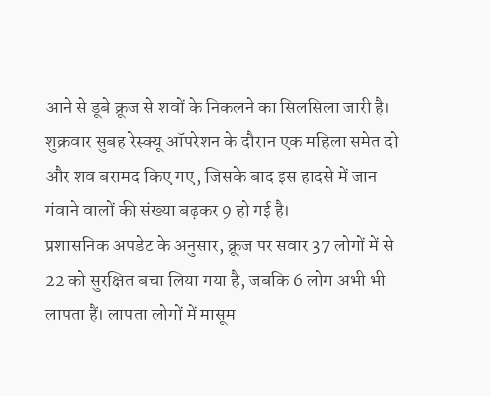आने से डूबे क्रूज से शवों के निकलने का सिलसिला जारी है। शुक्रवार सुबह रेस्क्यू ऑपरेशन के दौरान एक महिला समेत दो और शव बरामद किए गए, जिसके बाद इस हादसे में जान गंवाने वालों की संख्या बढ़कर 9 हो गई है।
प्रशासनिक अपडेट के अनुसार, क्रूज पर सवार 37 लोगों में से 22 को सुरक्षित बचा लिया गया है, जबकि 6 लोग अभी भी लापता हैं। लापता लोगों में मासूम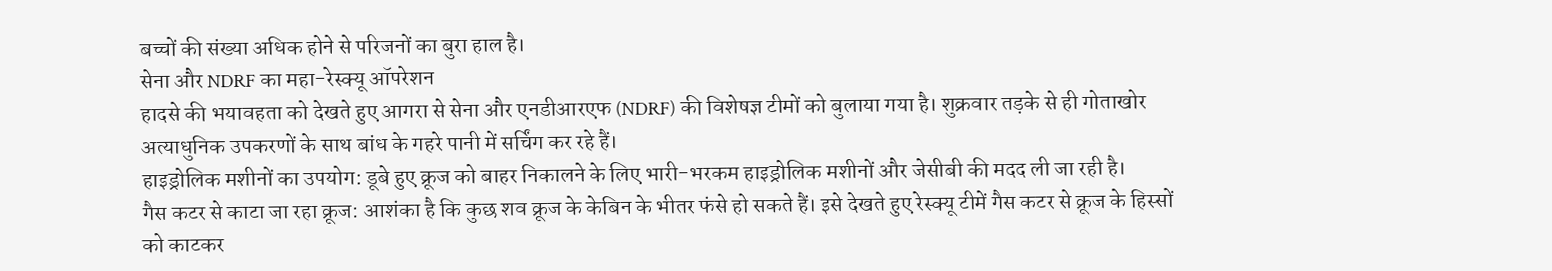बच्चों की संख्या अधिक होने से परिजनों का बुरा हाल है।
सेना और NDRF का महा-रेस्क्यू ऑपरेशन
हादसे की भयावहता को देखते हुए आगरा से सेना और एनडीआरएफ (NDRF) की विशेषज्ञ टीमों को बुलाया गया है। शुक्रवार तड़के से ही गोताखोर अत्याधुनिक उपकरणों के साथ बांध के गहरे पानी में सर्चिंग कर रहे हैं।
हाइड्रोलिक मशीनों का उपयोग: डूबे हुए क्रूज को बाहर निकालने के लिए भारी-भरकम हाइड्रोलिक मशीनों और जेसीबी की मदद ली जा रही है।
गैस कटर से काटा जा रहा क्रूज: आशंका है कि कुछ शव क्रूज के केबिन के भीतर फंसे हो सकते हैं। इसे देखते हुए रेस्क्यू टीमें गैस कटर से क्रूज के हिस्सों को काटकर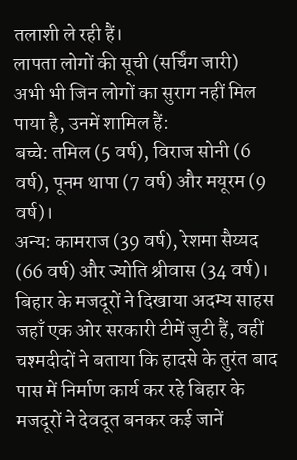तलाशी ले रही हैं।
लापता लोगों की सूची (सर्चिंग जारी)
अभी भी जिन लोगों का सुराग नहीं मिल पाया है, उनमें शामिल हैं:
बच्चे: तमिल (5 वर्ष), विराज सोनी (6 वर्ष), पूनम थापा (7 वर्ष) और मयूरम (9 वर्ष)।
अन्य: कामराज (39 वर्ष), रेशमा सैय्यद (66 वर्ष) और ज्योति श्रीवास (34 वर्ष)।
बिहार के मजदूरों ने दिखाया अदम्य साहस
जहाँ एक ओर सरकारी टीमें जुटी हैं, वहीं चश्मदीदों ने बताया कि हादसे के तुरंत बाद पास में निर्माण कार्य कर रहे बिहार के मजदूरों ने देवदूत बनकर कई जानें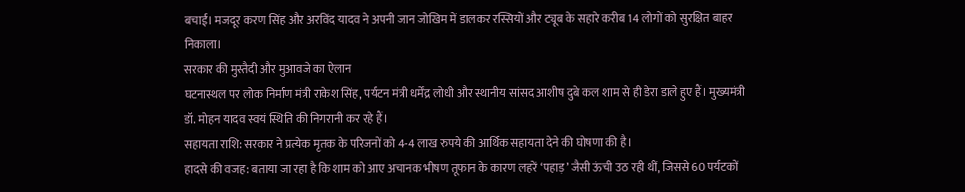बचाईं। मजदूर करण सिंह और अरविंद यादव ने अपनी जान जोखिम में डालकर रस्सियों और ट्यूब के सहारे करीब 14 लोगों को सुरक्षित बाहर निकाला।
सरकार की मुस्तैदी और मुआवजे का ऐलान
घटनास्थल पर लोक निर्माण मंत्री राकेश सिंह, पर्यटन मंत्री धर्मेंद्र लोधी और स्थानीय सांसद आशीष दुबे कल शाम से ही डेरा डाले हुए हैं। मुख्यमंत्री डॉ. मोहन यादव स्वयं स्थिति की निगरानी कर रहे हैं।
सहायता राशि: सरकार ने प्रत्येक मृतक के परिजनों को 4-4 लाख रुपये की आर्थिक सहायता देने की घोषणा की है।
हादसे की वजह: बताया जा रहा है कि शाम को आए अचानक भीषण तूफान के कारण लहरें ‘पहाड़’ जैसी ऊंची उठ रही थीं, जिससे 60 पर्यटकों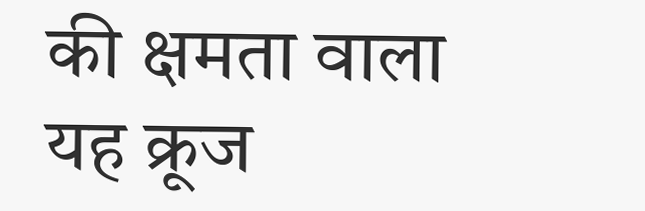की क्षमता वाला यह क्रूज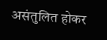असंतुलित होकर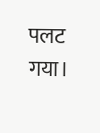पलट गया।